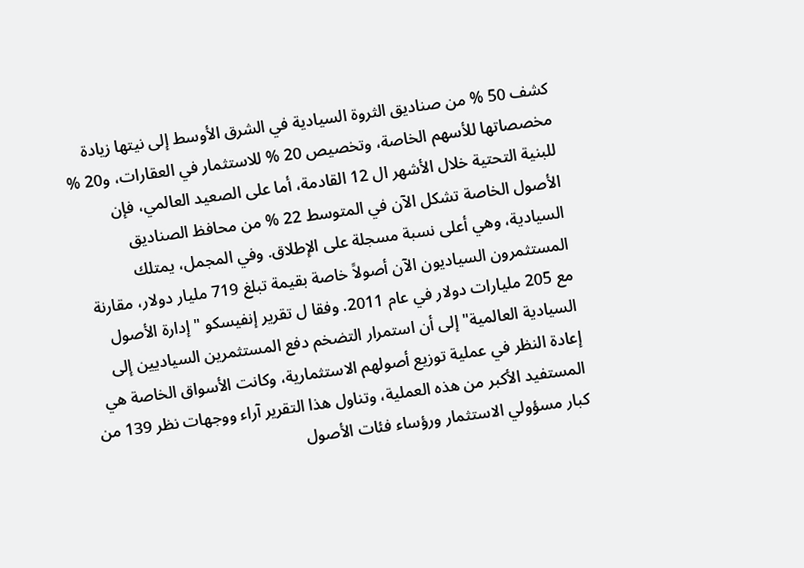كشف 50 % من صناديق الثروة السيادية في الشرق الأوسط إلى نيتها زيادة مخصصاتها للأسهم الخاصة، وتخصيص 20 % للاستثمار في العقارات، و20 % للبنية التحتية خلال الأشهر ال 12 القادمة، أما على الصعيد العالمي، فإن الأصول الخاصة تشكل الآن في المتوسط 22 % من محافظ الصناديق السيادية، وهي أعلى نسبة مسجلة على الإطلاق. وفي المجمل، يمتلك المستثمرون السياديون الآن أصولاً خاصة بقيمة تبلغ 719 مليار دولار، مقارنة مع 205 مليارات دولار في عام 2011. وفقا ل تقرير إنفيسكو "إدارة الأصول السيادية العالمية" إلى أن استمرار التضخم دفع المستثمرين السياديين إلى إعادة النظر في عملية توزيع أصولهم الاستثمارية، وكانت الأسواق الخاصة هي المستفيد الأكبر من هذه العملية، وتناول هذا التقرير آراء ووجهات نظر 139 من كبار مسؤولي الاستثمار ورؤساء فئات الأصول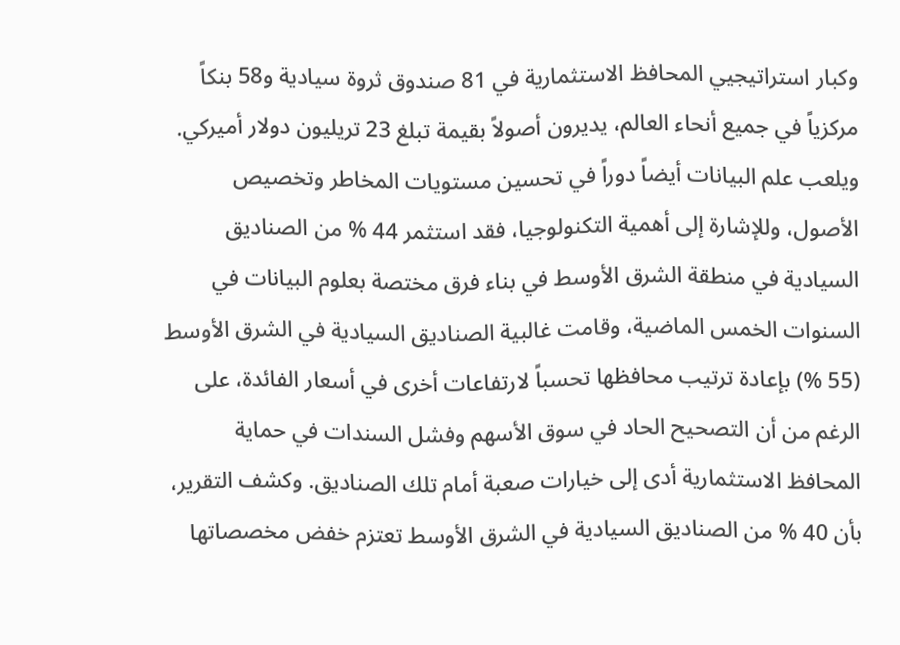وكبار استراتيجيي المحافظ الاستثمارية في 81 صندوق ثروة سيادية و58 بنكاً مركزياً في جميع أنحاء العالم، يديرون أصولاً بقيمة تبلغ 23 تريليون دولار أميركي. ويلعب علم البيانات أيضاً دوراً في تحسين مستويات المخاطر وتخصيص الأصول، وللإشارة إلى أهمية التكنولوجيا، فقد استثمر 44 % من الصناديق السيادية في منطقة الشرق الأوسط في بناء فرق مختصة بعلوم البيانات في السنوات الخمس الماضية، وقامت غالبية الصناديق السيادية في الشرق الأوسط (55 %) بإعادة ترتيب محافظها تحسباً لارتفاعات أخرى في أسعار الفائدة، على الرغم من أن التصحيح الحاد في سوق الأسهم وفشل السندات في حماية المحافظ الاستثمارية أدى إلى خيارات صعبة أمام تلك الصناديق. وكشف التقرير، بأن 40 % من الصناديق السيادية في الشرق الأوسط تعتزم خفض مخصصاتها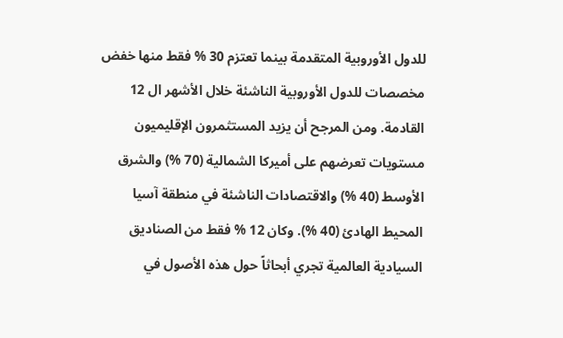للدول الأوروبية المتقدمة بينما تعتزم 30 % فقط منها خفض مخصصات للدول الأوروبية الناشئة خلال الأشهر ال 12 القادمة. ومن المرجح أن يزيد المستثمرون الإقليميون مستويات تعرضهم على أميركا الشمالية (70 %) والشرق الأوسط (40 %) والاقتصادات الناشئة في منطقة آسيا المحيط الهادئ (40 %). وكان 12 % فقط من الصناديق السيادية العالمية تجري أبحاثاً حول هذه الأصول في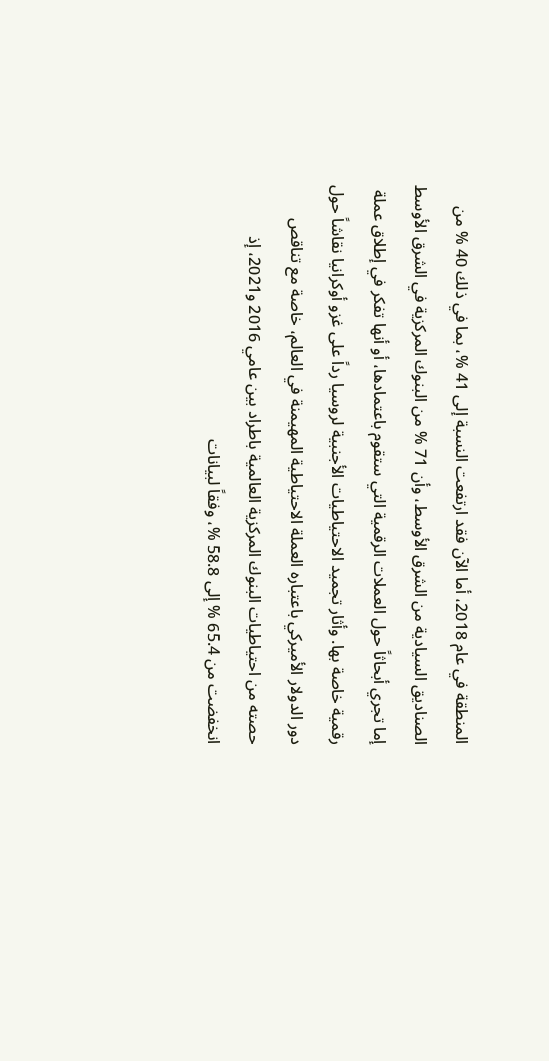المنطقة في عام 2018، أما الآن فقد ارتفعت النسبة إلى 41 %، بما في ذلك 40 % من الصناديق السيادية من الشرق الأوسط، وأن 71 % من البنوك المركزية في الشرق الأوسط إما تجري أبحاثاً حول العملات الرقمية التي ستقوم باعتمادها، أو أنها تفكر في إطلاق عملة رقمية خاصة بها. وأثار تجميد الاحتياطيات الأجنبية لروسيا رداً على غزو أوكرانيا نقاشاً حول دور الدولار الأميركي باعتباره العملة الاحتياطية المهيمنة في العالم، خاصة مع تناقص حصته من احتياطيات البنوك المركزية العالمية باطراد بين عامي 2016 و2021، إذ انخفضت من 65.4 % إلى 58.8 %، وفقاً لبيانات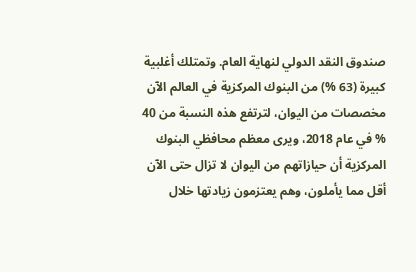صندوق النقد الدولي لنهاية العام. وتمتلك أغلبية كبيرة (63 %) من البنوك المركزية في العالم الآن مخصصات من اليوان، لترتفع هذه النسبة من 40 % في عام 2018، ويرى معظم محافظي البنوك المركزية أن حيازاتهم من اليوان لا تزال حتى الآن أقل مما يأملون، وهم يعتزمون زيادتها خلال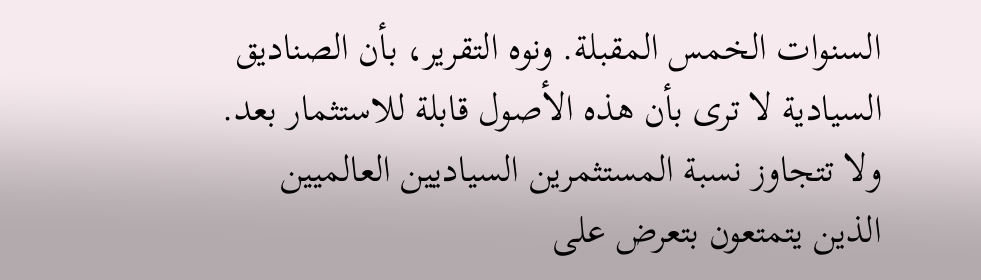السنوات الخمس المقبلة. ونوه التقرير، بأن الصناديق السيادية لا ترى بأن هذه الأصول قابلة للاستثمار بعد. ولا تتجاوز نسبة المستثمرين السياديين العالميين الذين يتمتعون بتعرض على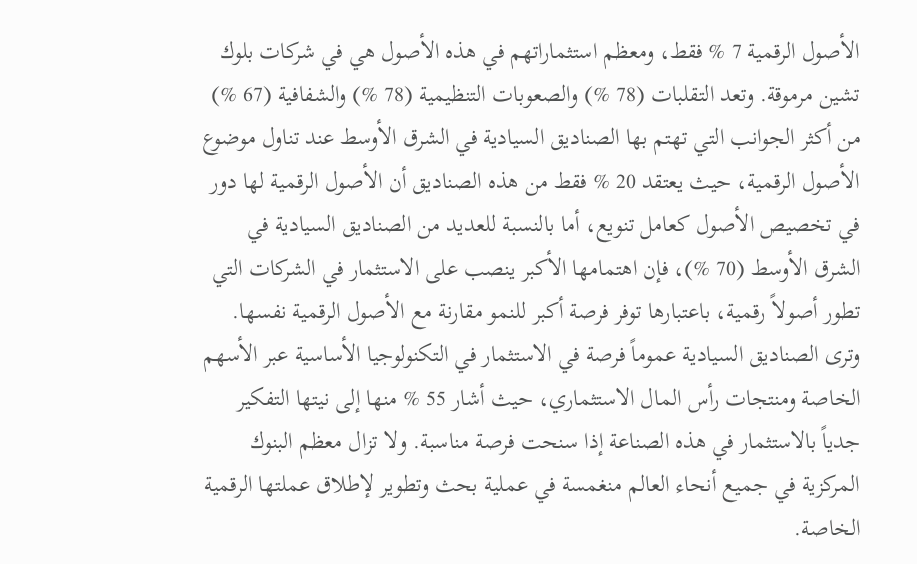الأصول الرقمية 7 % فقط، ومعظم استثماراتهم في هذه الأصول هي في شركات بلوك تشين مرموقة. وتعد التقلبات (78 %) والصعوبات التنظيمية (78 %) والشفافية (67 %) من أكثر الجوانب التي تهتم بها الصناديق السيادية في الشرق الأوسط عند تناول موضوع الأصول الرقمية، حيث يعتقد 20 % فقط من هذه الصناديق أن الأصول الرقمية لها دور في تخصيص الأصول كعامل تنويع، أما بالنسبة للعديد من الصناديق السيادية في الشرق الأوسط (70 %)، فإن اهتمامها الأكبر ينصب على الاستثمار في الشركات التي تطور أصولاً رقمية، باعتبارها توفر فرصة أكبر للنمو مقارنة مع الأصول الرقمية نفسها. وترى الصناديق السيادية عموماً فرصة في الاستثمار في التكنولوجيا الأساسية عبر الأسهم الخاصة ومنتجات رأس المال الاستثماري، حيث أشار 55 % منها إلى نيتها التفكير جدياً بالاستثمار في هذه الصناعة إذا سنحت فرصة مناسبة. ولا تزال معظم البنوك المركزية في جميع أنحاء العالم منغمسة في عملية بحث وتطوير لإطلاق عملتها الرقمية الخاصة.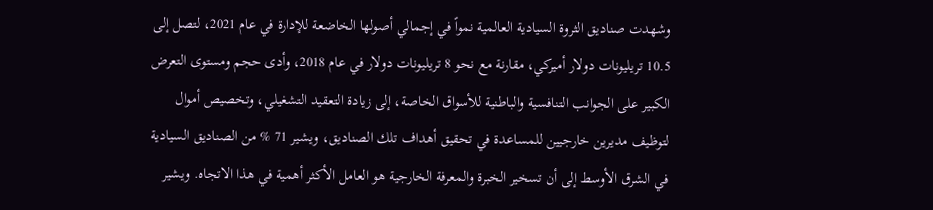وشهدت صناديق الثروة السيادية العالمية نمواً في إجمالي أصولها الخاضعة للإدارة في عام 2021، لتصل إلى 10.5 تريليونات دولار أميركي، مقارنة مع نحو 8 تريليونات دولار في عام 2018، وأدى حجم ومستوى التعرض الكبير على الجوانب التنافسية والباطنية للأسواق الخاصة، إلى زيادة التعقيد التشغيلي، وتخصيص أموال لتوظيف مديرين خارجيين للمساعدة في تحقيق أهداف تلك الصناديق، ويشير 71 % من الصناديق السيادية في الشرق الأوسط إلى أن تسخير الخبرة والمعرفة الخارجية هو العامل الأكثر أهمية في هذا الاتجاه. ويشير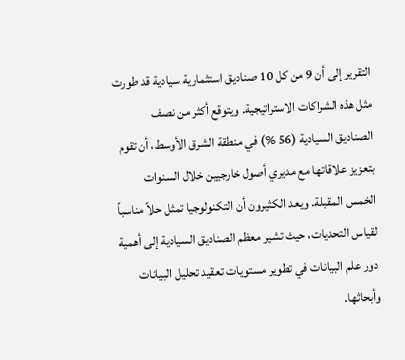التقرير إلى أن 9 من كل 10 صناديق استثمارية سيادية قد طورت مثل هذه الشراكات الاستراتيجية. ويتوقع أكثر من نصف الصناديق السيادية (56 %) في منطقة الشرق الأوسط، أن تقوم بتعزيز علاقاتها مع مديري أصول خارجيين خلال السنوات الخمس المقبلة. ويعد الكثيرون أن التكنولوجيا تمثل حلاً مناسباً لقياس التحديات، حيث تشير معظم الصناديق السيادية إلى أهمية دور علم البيانات في تطوير مستويات تعقيد تحليل البيانات وأبحاثها.